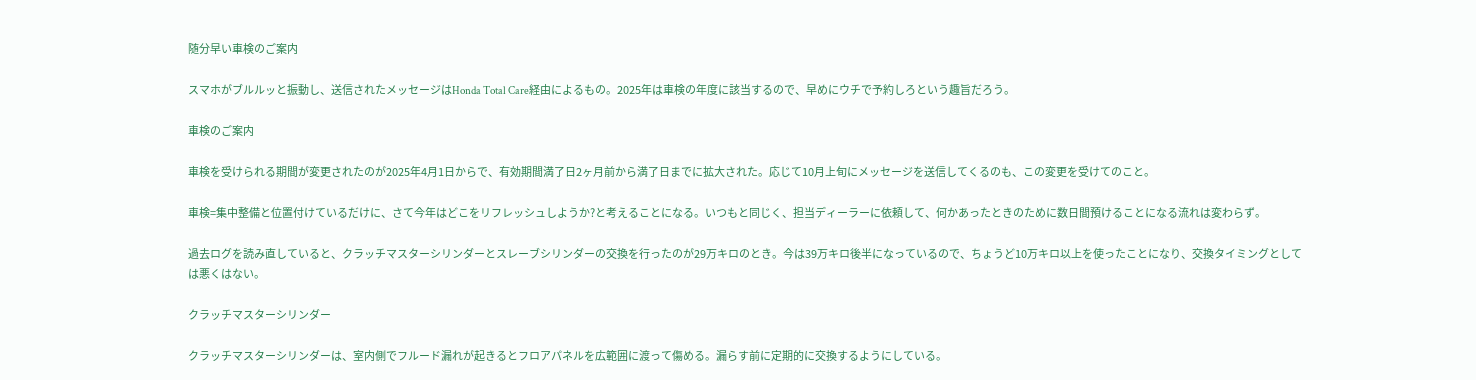随分早い車検のご案内

スマホがブルルッと振動し、送信されたメッセージはHonda Total Care経由によるもの。2025年は車検の年度に該当するので、早めにウチで予約しろという趣旨だろう。

車検のご案内

車検を受けられる期間が変更されたのが2025年4月1日からで、有効期間満了日2ヶ月前から満了日までに拡大された。応じて10月上旬にメッセージを送信してくるのも、この変更を受けてのこと。

車検=集中整備と位置付けているだけに、さて今年はどこをリフレッシュしようか?と考えることになる。いつもと同じく、担当ディーラーに依頼して、何かあったときのために数日間預けることになる流れは変わらず。

過去ログを読み直していると、クラッチマスターシリンダーとスレーブシリンダーの交換を行ったのが29万キロのとき。今は39万キロ後半になっているので、ちょうど10万キロ以上を使ったことになり、交換タイミングとしては悪くはない。

クラッチマスターシリンダー

クラッチマスターシリンダーは、室内側でフルード漏れが起きるとフロアパネルを広範囲に渡って傷める。漏らす前に定期的に交換するようにしている。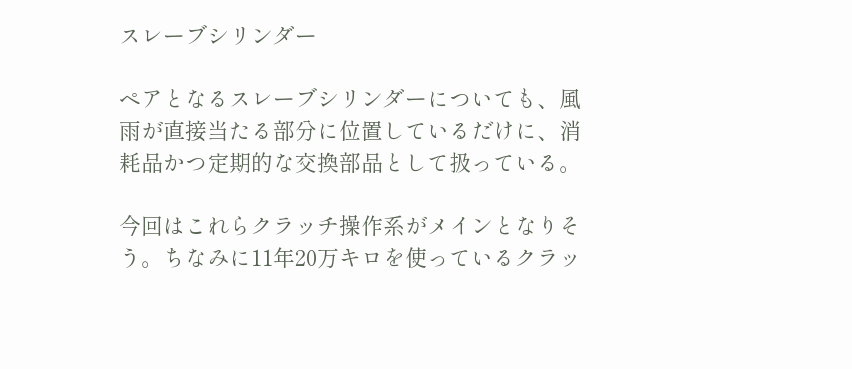スレーブシリンダー

ペアとなるスレーブシリンダーについても、風雨が直接当たる部分に位置しているだけに、消耗品かつ定期的な交換部品として扱っている。

今回はこれらクラッチ操作系がメインとなりそう。ちなみに11年20万キロを使っているクラッ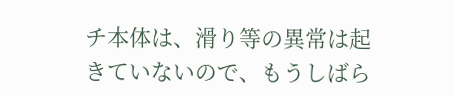チ本体は、滑り等の異常は起きていないので、もうしばら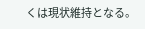くは現状維持となる。